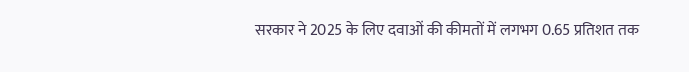सरकार ने 2025 के लिए दवाओं की कीमतों में लगभग 0.65 प्रतिशत तक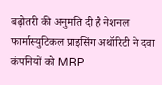बढ़ोतरी की अनुमति दी है नेशनल फार्मास्युटिकल प्राइसिंग अथॉरिटी ने दवा कंपनियों को MRP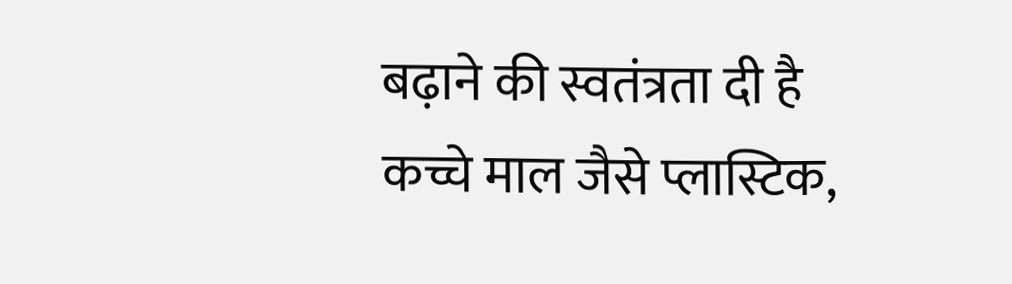बढ़ाने की स्वतंत्रता दी है कच्चे माल जैसे प्लास्टिक,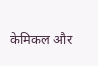केमिकल और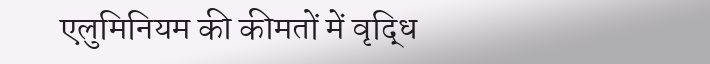एलुमिनियम की कीमतों में वृद्धि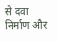से दवा निर्माण और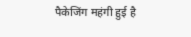पैकेजिंग महंगी हुई है